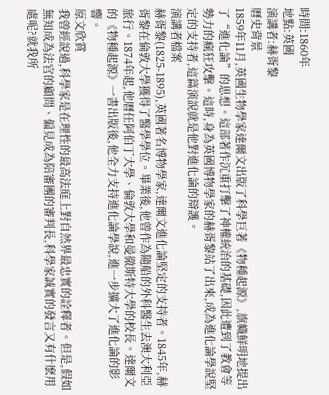時間:1860年
地點:英國
演講者:赫胥黎
曆史背景
1859年11月,英國生物學家達爾文出版了科學巨著《物種起源》,旗幟鮮明地提出了“進化論”的思想。這部著作沉重打擊了神權統治的基礎,因此遭到了教會等勢力的瘋狂攻擊。這時,身為英國博物學家的赫胥黎站了出來,成為進化論學說堅定的支持者,這篇演說就是他對進化論的辯護。
演講者檔案
赫胥黎(1825-1895),英國著名博物學家,達爾文進化論堅定的支持者。1845年,赫胥黎在倫敦大學獲得了醫學學位。畢業後,他曾作為隨船的外科醫生去澳大利亞旅行。1874年起,他曆任阿伯丁大學、倫敦大學和曼徹斯特大學的校長。達爾文的《物種起源》一書出版後,他全力支持進化論學說,進一步擴大了進化論的影響。
原文欣賞
我曾經說過,科學家是在理性的最高法庭上對自然界最忠實的詮釋者。但是,假如無知成為法官的顧問、偏見成為陪審團的審判長,科學家誠實的發言又有什麽用處呢?就我所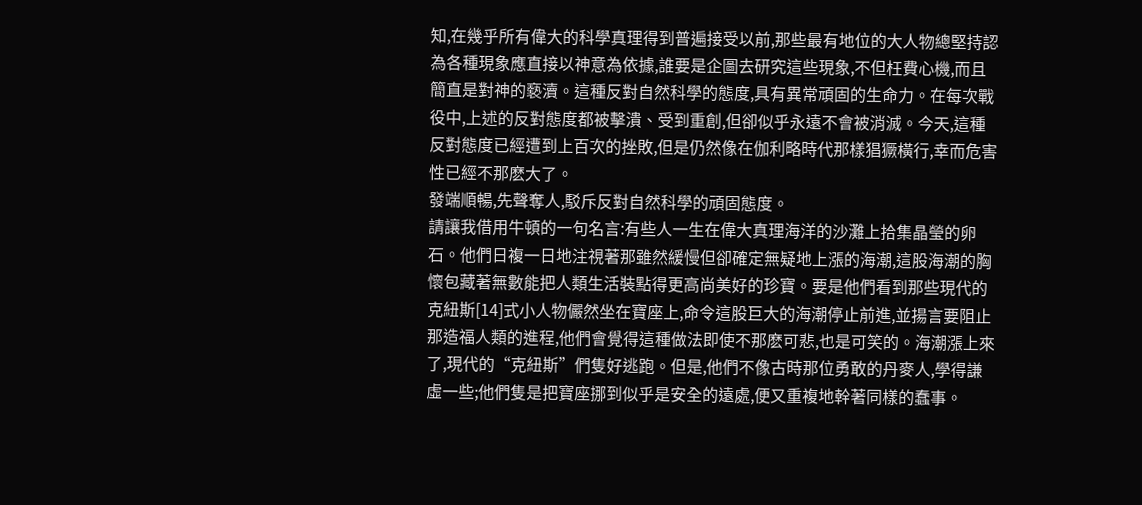知,在幾乎所有偉大的科學真理得到普遍接受以前,那些最有地位的大人物總堅持認為各種現象應直接以神意為依據,誰要是企圖去研究這些現象,不但枉費心機,而且簡直是對神的褻瀆。這種反對自然科學的態度,具有異常頑固的生命力。在每次戰役中,上述的反對態度都被擊潰、受到重創,但卻似乎永遠不會被消滅。今天,這種反對態度已經遭到上百次的挫敗,但是仍然像在伽利略時代那樣猖獗橫行,幸而危害性已經不那麽大了。
發端順暢,先聲奪人,駁斥反對自然科學的頑固態度。
請讓我借用牛頓的一句名言:有些人一生在偉大真理海洋的沙灘上拾集晶瑩的卵石。他們日複一日地注視著那雖然緩慢但卻確定無疑地上漲的海潮,這股海潮的胸懷包藏著無數能把人類生活裝點得更高尚美好的珍寶。要是他們看到那些現代的克紐斯[14]式小人物儼然坐在寶座上,命令這股巨大的海潮停止前進,並揚言要阻止那造福人類的進程,他們會覺得這種做法即使不那麽可悲,也是可笑的。海潮漲上來了,現代的“克紐斯”們隻好逃跑。但是,他們不像古時那位勇敢的丹麥人,學得謙虛一些;他們隻是把寶座挪到似乎是安全的遠處,便又重複地幹著同樣的蠢事。